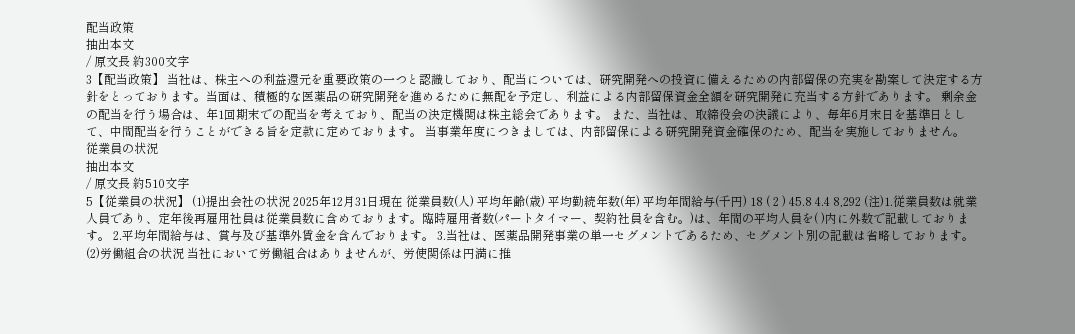配当政策
抽出本文
/ 原文長 約300文字
3【配当政策】 当社は、株主への利益還元を重要政策の一つと認識しており、配当については、研究開発への投資に備えるための内部留保の充実を勘案して決定する方針をとっております。当面は、積極的な医薬品の研究開発を進めるために無配を予定し、利益による内部留保資金全額を研究開発に充当する方針であります。 剰余金の配当を行う場合は、年1回期末での配当を考えており、配当の決定機関は株主総会であります。 また、当社は、取締役会の決議により、毎年6月末日を基準日として、中間配当を行うことができる旨を定款に定めております。 当事業年度につきましては、内部留保による研究開発資金確保のため、配当を実施しておりません。
従業員の状況
抽出本文
/ 原文長 約510文字
5【従業員の状況】 (1)提出会社の状況 2025年12月31日現在 従業員数(人) 平均年齢(歳) 平均勤続年数(年) 平均年間給与(千円) 18 ( 2 ) 45.8 4.4 8,292 (注)1.従業員数は就業人員であり、定年後再雇用社員は従業員数に含めております。臨時雇用者数(パートタイマー、契約社員を含む。)は、年間の平均人員を( )内に外数で記載しております。 2.平均年間給与は、賞与及び基準外賃金を含んでおります。 3.当社は、医薬品開発事業の単一セグメントであるため、セグメント別の記載は省略しております。 (2)労働組合の状況 当社において労働組合はありませんが、労使関係は円満に推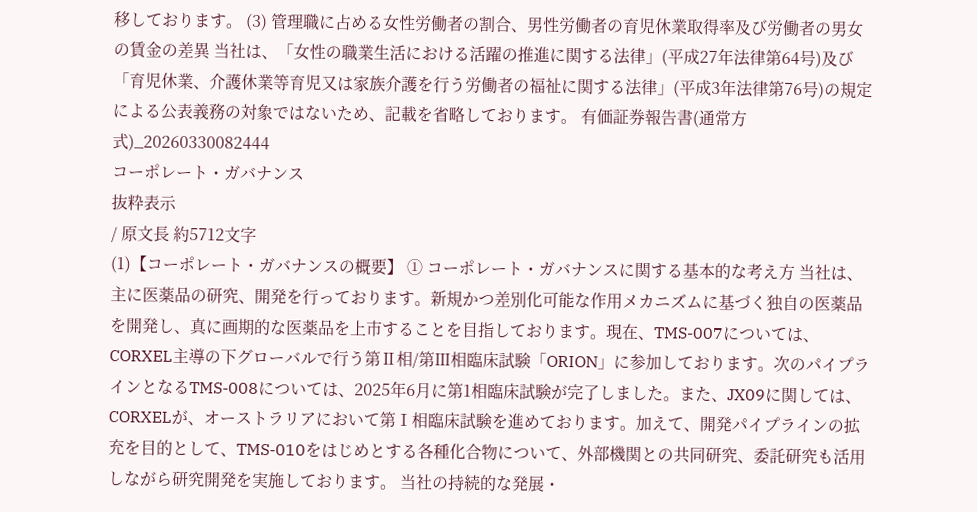移しております。 (3) 管理職に占める女性労働者の割合、男性労働者の育児休業取得率及び労働者の男女の賃金の差異 当社は、「女性の職業生活における活躍の推進に関する法律」(平成27年法律第64号)及び「育児休業、介護休業等育児又は家族介護を行う労働者の福祉に関する法律」(平成3年法律第76号)の規定による公表義務の対象ではないため、記載を省略しております。 有価証券報告書(通常方式)_20260330082444
コーポレート・ガバナンス
抜粋表示
/ 原文長 約5712文字
(1)【コーポレート・ガバナンスの概要】 ① コーポレート・ガバナンスに関する基本的な考え方 当社は、主に医薬品の研究、開発を行っております。新規かつ差別化可能な作用メカニズムに基づく独自の医薬品を開発し、真に画期的な医薬品を上市することを目指しております。現在、TMS-007については、CORXEL主導の下グローバルで行う第Ⅱ相/第Ⅲ相臨床試験「ORION」に参加しております。次のパイプラインとなるTMS-008については、2025年6月に第1相臨床試験が完了しました。また、JX09に関しては、CORXELが、オーストラリアにおいて第Ⅰ相臨床試験を進めております。加えて、開発パイプラインの拡充を目的として、TMS-010をはじめとする各種化合物について、外部機関との共同研究、委託研究も活用しながら研究開発を実施しております。 当社の持続的な発展・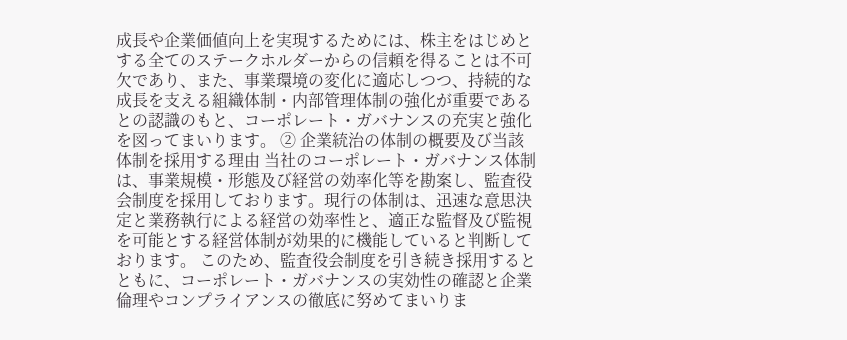成長や企業価値向上を実現するためには、株主をはじめとする全てのステークホルダーからの信頼を得ることは不可欠であり、また、事業環境の変化に適応しつつ、持続的な成長を支える組織体制・内部管理体制の強化が重要であるとの認識のもと、コーポレート・ガバナンスの充実と強化を図ってまいります。 ② 企業統治の体制の概要及び当該体制を採用する理由 当社のコーポレート・ガバナンス体制は、事業規模・形態及び経営の効率化等を勘案し、監査役会制度を採用しております。現行の体制は、迅速な意思決定と業務執行による経営の効率性と、適正な監督及び監視を可能とする経営体制が効果的に機能していると判断しております。 このため、監査役会制度を引き続き採用するとともに、コーポレート・ガバナンスの実効性の確認と企業倫理やコンプライアンスの徹底に努めてまいりま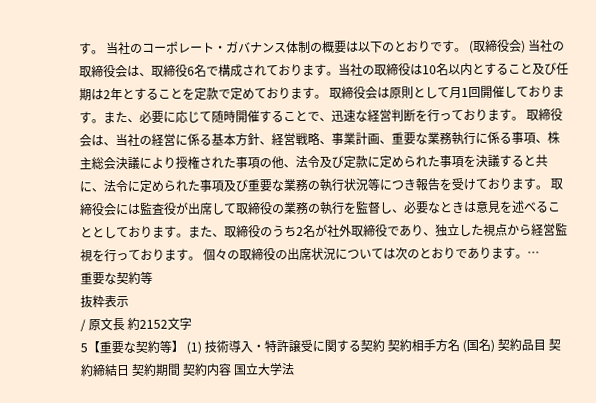す。 当社のコーポレート・ガバナンス体制の概要は以下のとおりです。 (取締役会) 当社の取締役会は、取締役6名で構成されております。当社の取締役は10名以内とすること及び任期は2年とすることを定款で定めております。 取締役会は原則として月1回開催しております。また、必要に応じて随時開催することで、迅速な経営判断を行っております。 取締役会は、当社の経営に係る基本方針、経営戦略、事業計画、重要な業務執行に係る事項、株主総会決議により授権された事項の他、法令及び定款に定められた事項を決議すると共に、法令に定められた事項及び重要な業務の執行状況等につき報告を受けております。 取締役会には監査役が出席して取締役の業務の執行を監督し、必要なときは意見を述べることとしております。また、取締役のうち2名が社外取締役であり、独立した視点から経営監視を行っております。 個々の取締役の出席状況については次のとおりであります。…
重要な契約等
抜粋表示
/ 原文長 約2152文字
5【重要な契約等】 (1) 技術導入・特許譲受に関する契約 契約相手方名 (国名) 契約品目 契約締結日 契約期間 契約内容 国立大学法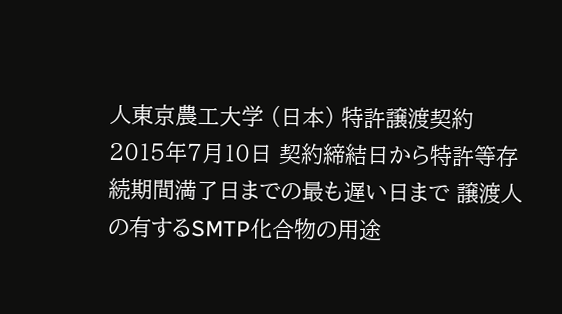人東京農工大学 (日本) 特許譲渡契約 2015年7月10日 契約締結日から特許等存続期間満了日までの最も遅い日まで 譲渡人の有するSMTP化合物の用途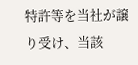特許等を当社が譲り受け、当該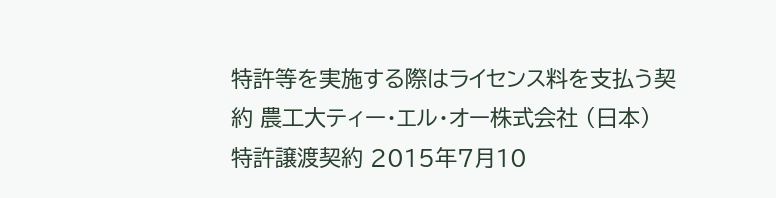特許等を実施する際はライセンス料を支払う契約 農工大ティー・エル・オー株式会社 (日本) 特許譲渡契約 2015年7月10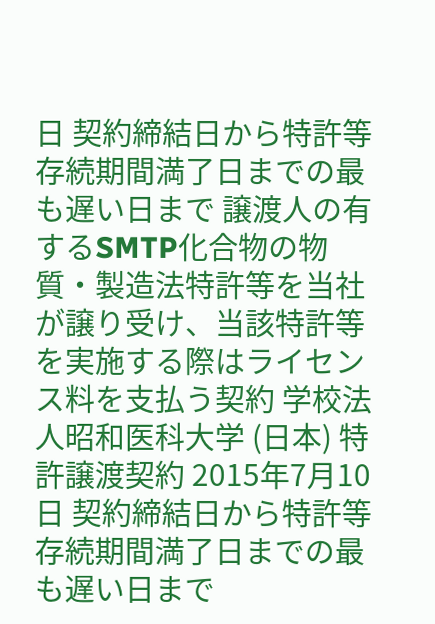日 契約締結日から特許等存続期間満了日までの最も遅い日まで 譲渡人の有するSMTP化合物の物質・製造法特許等を当社が譲り受け、当該特許等を実施する際はライセンス料を支払う契約 学校法人昭和医科大学 (日本) 特許譲渡契約 2015年7月10日 契約締結日から特許等存続期間満了日までの最も遅い日まで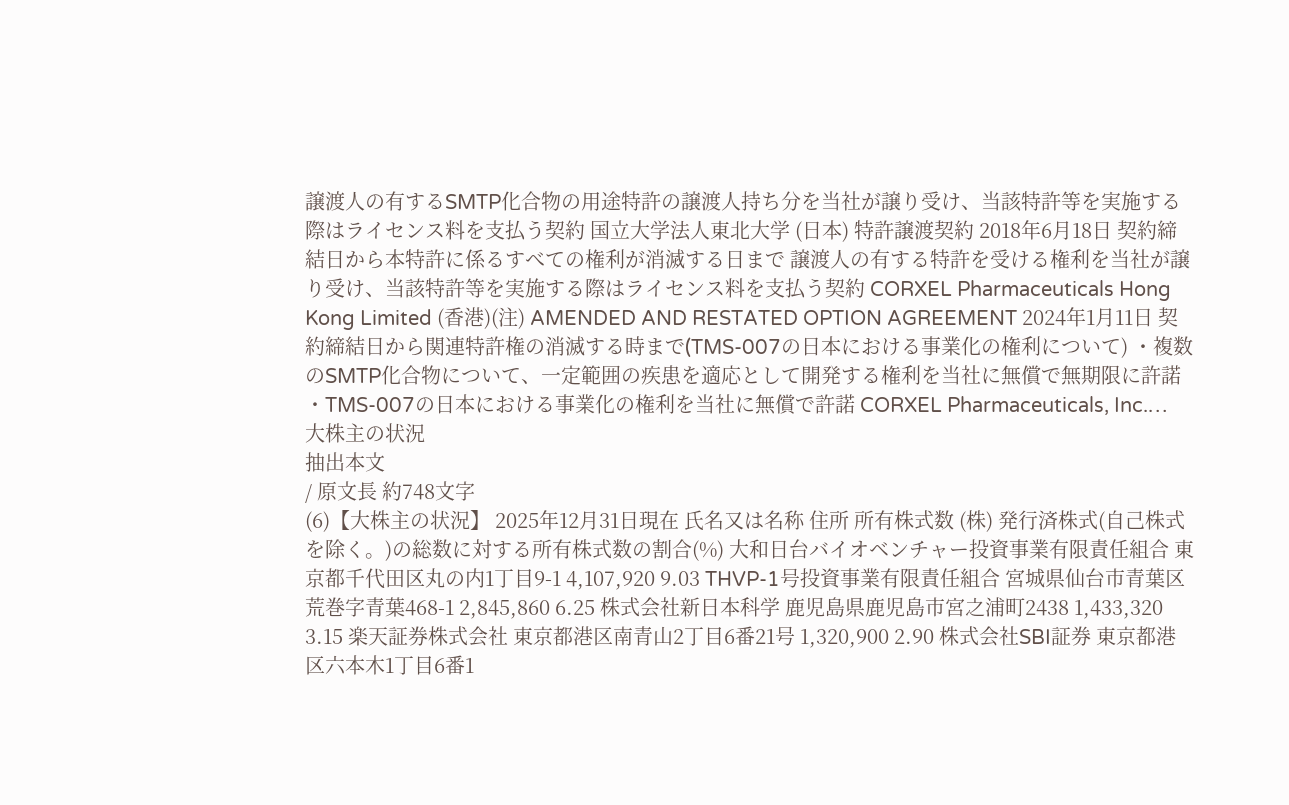譲渡人の有するSMTP化合物の用途特許の譲渡人持ち分を当社が譲り受け、当該特許等を実施する際はライセンス料を支払う契約 国立大学法人東北大学 (日本) 特許譲渡契約 2018年6月18日 契約締結日から本特許に係るすべての権利が消滅する日まで 譲渡人の有する特許を受ける権利を当社が譲り受け、当該特許等を実施する際はライセンス料を支払う契約 CORXEL Pharmaceuticals Hong Kong Limited (香港)(注) AMENDED AND RESTATED OPTION AGREEMENT 2024年1月11日 契約締結日から関連特許権の消滅する時まで(TMS-007の日本における事業化の権利について) ・複数のSMTP化合物について、一定範囲の疾患を適応として開発する権利を当社に無償で無期限に許諾 ・TMS-007の日本における事業化の権利を当社に無償で許諾 CORXEL Pharmaceuticals, Inc.…
大株主の状況
抽出本文
/ 原文長 約748文字
(6)【大株主の状況】 2025年12月31日現在 氏名又は名称 住所 所有株式数 (株) 発行済株式(自己株式を除く。)の総数に対する所有株式数の割合(%) 大和日台バイオベンチャー投資事業有限責任組合 東京都千代田区丸の内1丁目9-1 4,107,920 9.03 THVP-1号投資事業有限責任組合 宮城県仙台市青葉区荒巻字青葉468-1 2,845,860 6.25 株式会社新日本科学 鹿児島県鹿児島市宮之浦町2438 1,433,320 3.15 楽天証券株式会社 東京都港区南青山2丁目6番21号 1,320,900 2.90 株式会社SBI証券 東京都港区六本木1丁目6番1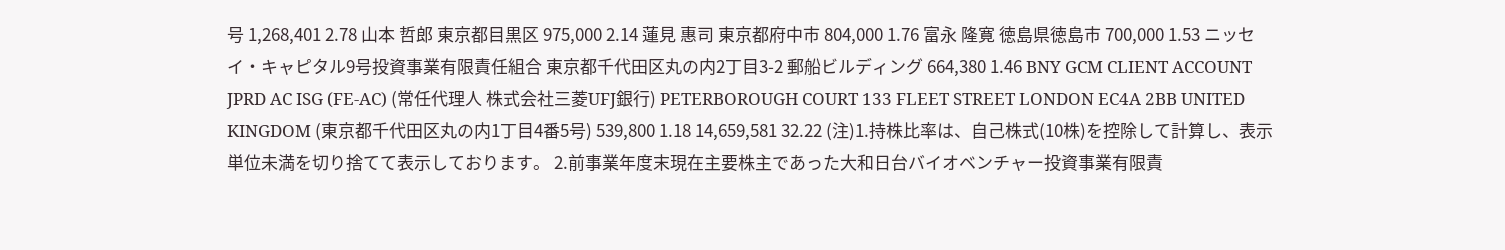号 1,268,401 2.78 山本 哲郎 東京都目黒区 975,000 2.14 蓮見 惠司 東京都府中市 804,000 1.76 富永 隆寛 徳島県徳島市 700,000 1.53 ニッセイ・キャピタル9号投資事業有限責任組合 東京都千代田区丸の内2丁目3-2 郵船ビルディング 664,380 1.46 BNY GCM CLIENT ACCOUNT JPRD AC ISG (FE-AC) (常任代理人 株式会社三菱UFJ銀行) PETERBOROUGH COURT 133 FLEET STREET LONDON EC4A 2BB UNITED KINGDOM (東京都千代田区丸の内1丁目4番5号) 539,800 1.18 14,659,581 32.22 (注)1.持株比率は、自己株式(10株)を控除して計算し、表示単位未満を切り捨てて表示しております。 2.前事業年度末現在主要株主であった大和日台バイオベンチャー投資事業有限責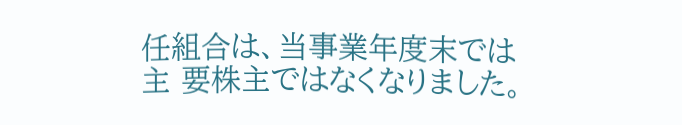任組合は、当事業年度末では主 要株主ではなくなりました。